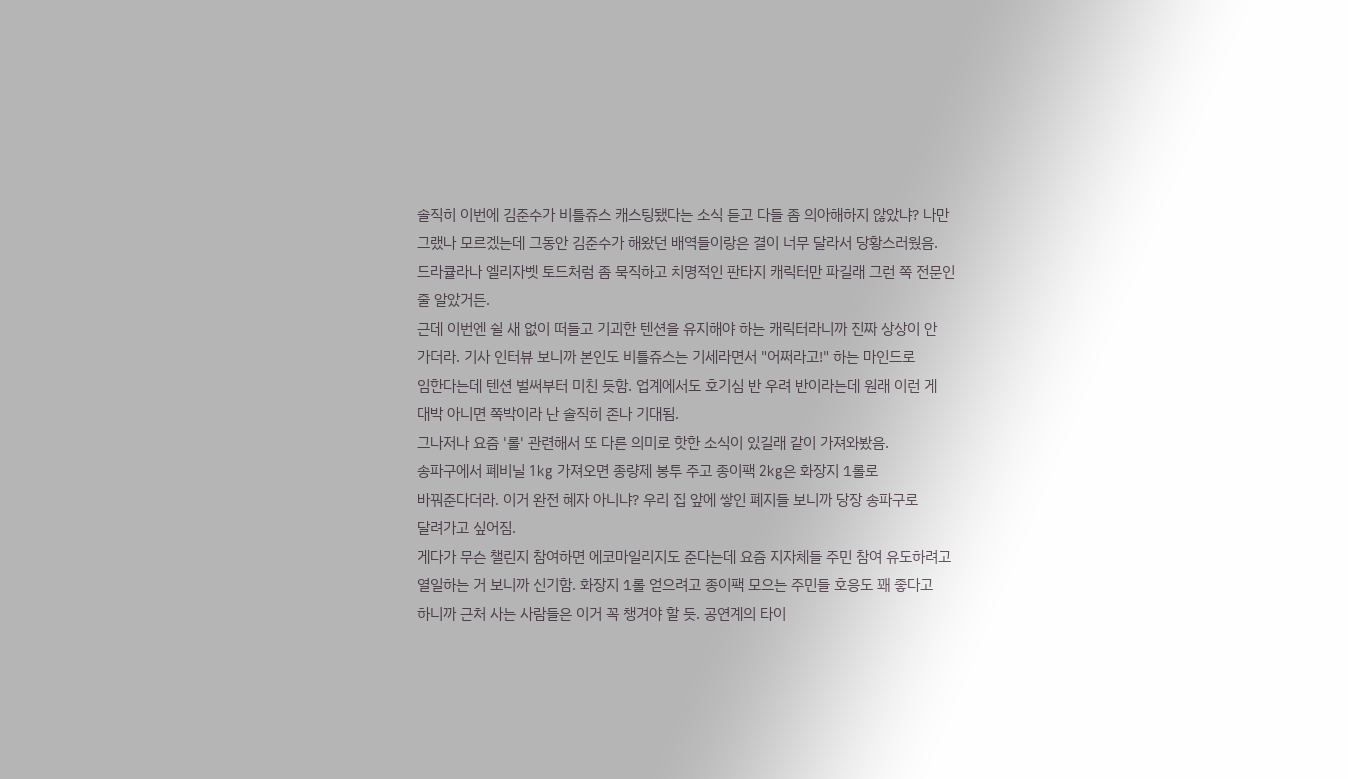솔직히 이번에 김준수가 비틀쥬스 캐스팅됐다는 소식 듣고 다들 좀 의아해하지 않았냐? 나만
그랬나 모르겠는데 그동안 김준수가 해왔던 배역들이랑은 결이 너무 달라서 당황스러웠음.
드라큘라나 엘리자벳 토드처럼 좀 묵직하고 치명적인 판타지 캐릭터만 파길래 그런 쪽 전문인
줄 알았거든.
근데 이번엔 쉴 새 없이 떠들고 기괴한 텐션을 유지해야 하는 캐릭터라니까 진짜 상상이 안
가더라. 기사 인터뷰 보니까 본인도 비틀쥬스는 기세라면서 "어쩌라고!" 하는 마인드로
임한다는데 텐션 벌써부터 미친 듯함. 업계에서도 호기심 반 우려 반이라는데 원래 이런 게
대박 아니면 쪽박이라 난 솔직히 존나 기대됨.
그나저나 요즘 '롤' 관련해서 또 다른 의미로 핫한 소식이 있길래 같이 가져와봤음.
송파구에서 폐비닐 1kg 가져오면 종량제 봉투 주고 종이팩 2kg은 화장지 1롤로
바꿔준다더라. 이거 완전 혜자 아니냐? 우리 집 앞에 쌓인 폐지들 보니까 당장 송파구로
달려가고 싶어짐.
게다가 무슨 챌린지 참여하면 에코마일리지도 준다는데 요즘 지자체들 주민 참여 유도하려고
열일하는 거 보니까 신기함. 화장지 1롤 얻으려고 종이팩 모으는 주민들 호응도 꽤 좋다고
하니까 근처 사는 사람들은 이거 꼭 챙겨야 할 듯. 공연계의 타이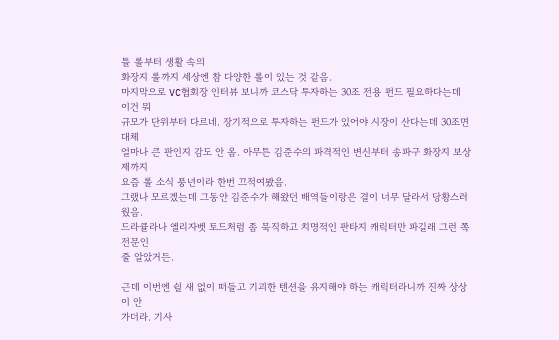틀 롤부터 생활 속의
화장지 롤까지 세상엔 참 다양한 롤이 있는 것 같음.
마지막으로 VC협회장 인터뷰 보니까 코스닥 투자하는 30조 전용 펀드 필요하다는데 이건 뭐
규모가 단위부터 다르네. 장기적으로 투자하는 펀드가 있어야 시장이 산다는데 30조면 대체
얼마나 큰 판인지 감도 안 옴. 아무튼 김준수의 파격적인 변신부터 송파구 화장지 보상제까지
요즘 롤 소식 풍년이라 한번 끄적여봤음.
그랬나 모르겠는데 그동안 김준수가 해왔던 배역들이랑은 결이 너무 달라서 당황스러웠음.
드라큘라나 엘리자벳 토드처럼 좀 묵직하고 치명적인 판타지 캐릭터만 파길래 그런 쪽 전문인
줄 알았거든.

근데 이번엔 쉴 새 없이 떠들고 기괴한 텐션을 유지해야 하는 캐릭터라니까 진짜 상상이 안
가더라. 기사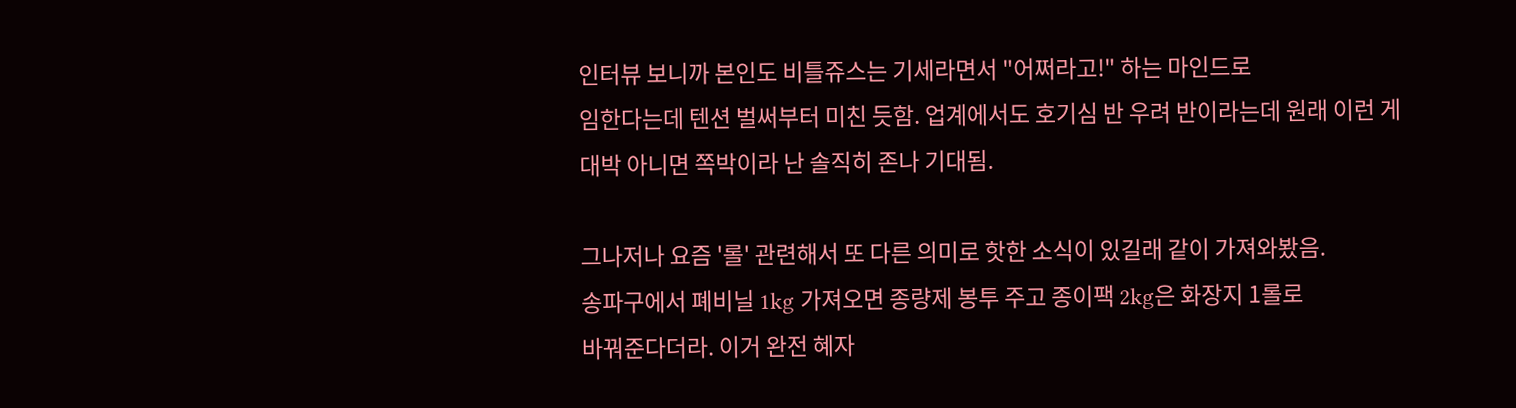인터뷰 보니까 본인도 비틀쥬스는 기세라면서 "어쩌라고!" 하는 마인드로
임한다는데 텐션 벌써부터 미친 듯함. 업계에서도 호기심 반 우려 반이라는데 원래 이런 게
대박 아니면 쪽박이라 난 솔직히 존나 기대됨.

그나저나 요즘 '롤' 관련해서 또 다른 의미로 핫한 소식이 있길래 같이 가져와봤음.
송파구에서 폐비닐 1kg 가져오면 종량제 봉투 주고 종이팩 2kg은 화장지 1롤로
바꿔준다더라. 이거 완전 혜자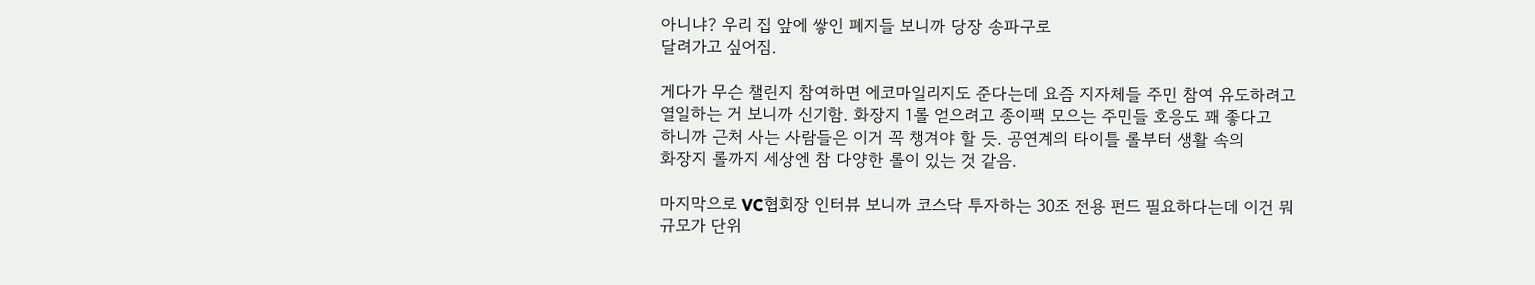아니냐? 우리 집 앞에 쌓인 폐지들 보니까 당장 송파구로
달려가고 싶어짐.

게다가 무슨 챌린지 참여하면 에코마일리지도 준다는데 요즘 지자체들 주민 참여 유도하려고
열일하는 거 보니까 신기함. 화장지 1롤 얻으려고 종이팩 모으는 주민들 호응도 꽤 좋다고
하니까 근처 사는 사람들은 이거 꼭 챙겨야 할 듯. 공연계의 타이틀 롤부터 생활 속의
화장지 롤까지 세상엔 참 다양한 롤이 있는 것 같음.

마지막으로 VC협회장 인터뷰 보니까 코스닥 투자하는 30조 전용 펀드 필요하다는데 이건 뭐
규모가 단위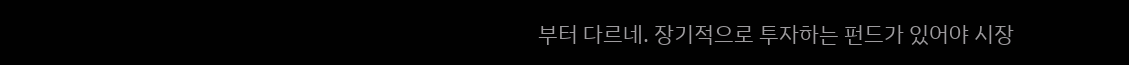부터 다르네. 장기적으로 투자하는 펀드가 있어야 시장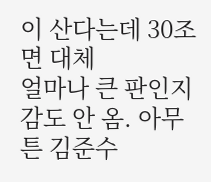이 산다는데 30조면 대체
얼마나 큰 판인지 감도 안 옴. 아무튼 김준수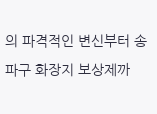의 파격적인 변신부터 송파구 화장지 보상제까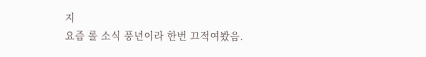지
요즘 롤 소식 풍년이라 한번 끄적여봤음.